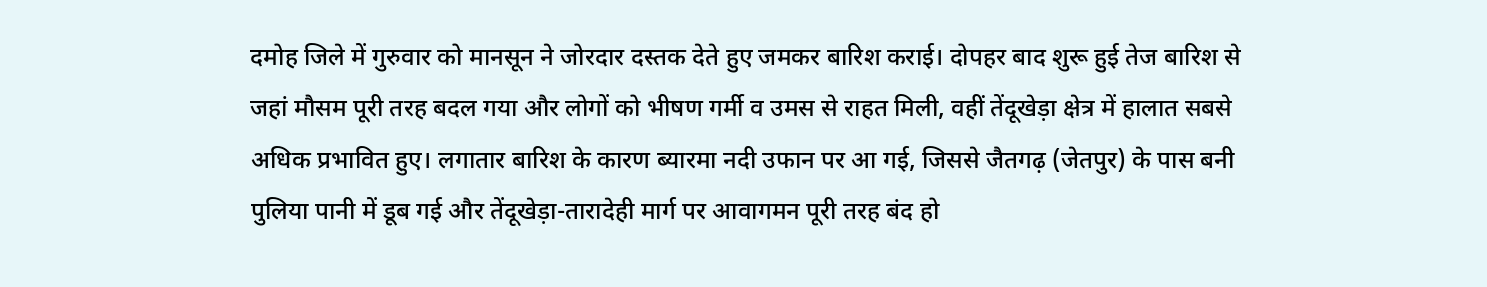दमोह जिले में गुरुवार को मानसून ने जोरदार दस्तक देते हुए जमकर बारिश कराई। दोपहर बाद शुरू हुई तेज बारिश से जहां मौसम पूरी तरह बदल गया और लोगों को भीषण गर्मी व उमस से राहत मिली, वहीं तेंदूखेड़ा क्षेत्र में हालात सबसे अधिक प्रभावित हुए। लगातार बारिश के कारण ब्यारमा नदी उफान पर आ गई, जिससे जैतगढ़ (जेतपुर) के पास बनी पुलिया पानी में डूब गई और तेंदूखेड़ा-तारादेही मार्ग पर आवागमन पूरी तरह बंद हो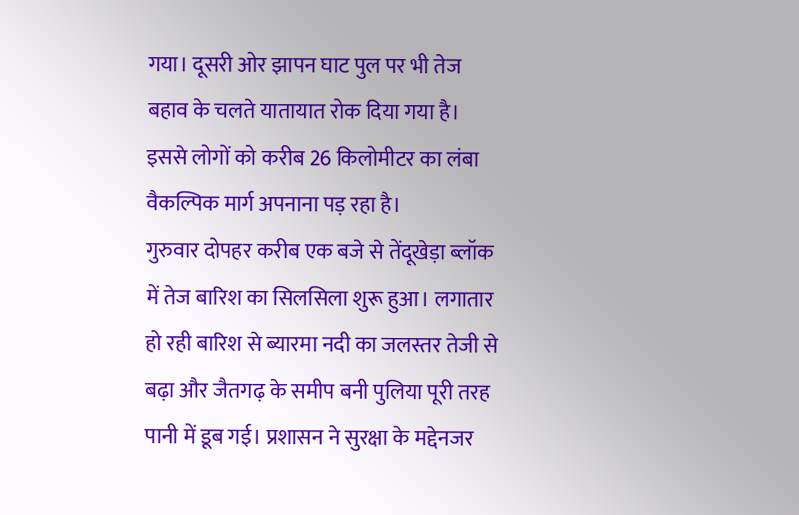गया। दूसरी ओर झापन घाट पुल पर भी तेज बहाव के चलते यातायात रोक दिया गया है। इससे लोगों को करीब 26 किलोमीटर का लंबा वैकल्पिक मार्ग अपनाना पड़ रहा है।
गुरुवार दोपहर करीब एक बजे से तेंदूखेड़ा ब्लॉक में तेज बारिश का सिलसिला शुरू हुआ। लगातार हो रही बारिश से ब्यारमा नदी का जलस्तर तेजी से बढ़ा और जैतगढ़ के समीप बनी पुलिया पूरी तरह पानी में डूब गई। प्रशासन ने सुरक्षा के मद्देनजर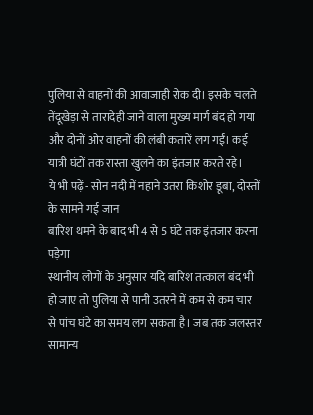पुलिया से वाहनों की आवाजाही रोक दी। इसके चलते तेंदूखेड़ा से तारादेही जाने वाला मुख्य मार्ग बंद हो गया और दोनों ओर वाहनों की लंबी कतारें लग गईं। कई यात्री घंटों तक रास्ता खुलने का इंतजार करते रहे।
ये भी पढ़ें- सोन नदी में नहाने उतरा किशोर डूबा, दोस्तों के सामने गई जान
बारिश थमने के बाद भी 4 से 5 घंटे तक इंतजार करना पड़ेगा
स्थानीय लोगों के अनुसार यदि बारिश तत्काल बंद भी हो जाए तो पुलिया से पानी उतरने में कम से कम चार से पांच घंटे का समय लग सकता है। जब तक जलस्तर सामान्य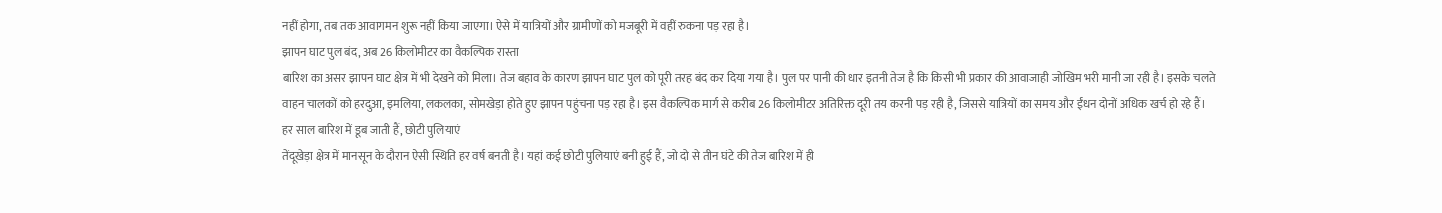नहीं होगा, तब तक आवागमन शुरू नहीं किया जाएगा। ऐसे में यात्रियों और ग्रामीणों को मजबूरी में वहीं रुकना पड़ रहा है।
झापन घाट पुल बंद, अब 26 किलोमीटर का वैकल्पिक रास्ता
बारिश का असर झापन घाट क्षेत्र में भी देखने को मिला। तेज बहाव के कारण झापन घाट पुल को पूरी तरह बंद कर दिया गया है। पुल पर पानी की धार इतनी तेज है कि किसी भी प्रकार की आवाजाही जोखिम भरी मानी जा रही है। इसके चलते वाहन चालकों को हरदुआ, इमलिया, लकलका, सोमखेड़ा होते हुए झापन पहुंचना पड़ रहा है। इस वैकल्पिक मार्ग से करीब 26 किलोमीटर अतिरिक्त दूरी तय करनी पड़ रही है, जिससे यात्रियों का समय और ईंधन दोनों अधिक खर्च हो रहे हैं।
हर साल बारिश में डूब जाती हैं, छोटी पुलियाएं
तेंदूखेड़ा क्षेत्र में मानसून के दौरान ऐसी स्थिति हर वर्ष बनती है। यहां कई छोटी पुलियाएं बनी हुई हैं, जो दो से तीन घंटे की तेज बारिश में ही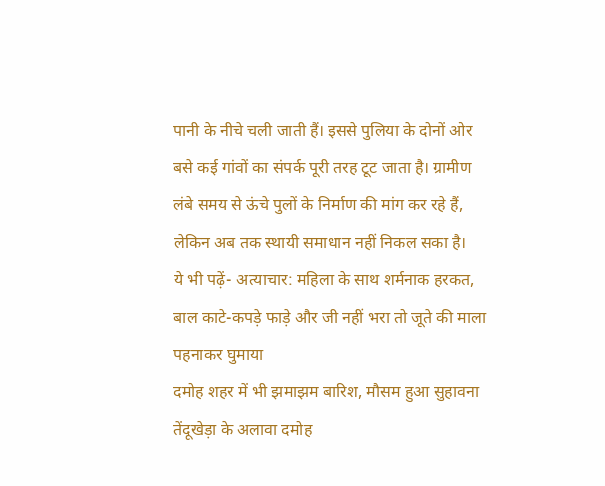पानी के नीचे चली जाती हैं। इससे पुलिया के दोनों ओर बसे कई गांवों का संपर्क पूरी तरह टूट जाता है। ग्रामीण लंबे समय से ऊंचे पुलों के निर्माण की मांग कर रहे हैं, लेकिन अब तक स्थायी समाधान नहीं निकल सका है।
ये भी पढ़ें- अत्याचार: महिला के साथ शर्मनाक हरकत, बाल काटे-कपड़े फाड़े और जी नहीं भरा तो जूते की माला पहनाकर घुमाया
दमोह शहर में भी झमाझम बारिश, मौसम हुआ सुहावना
तेंदूखेड़ा के अलावा दमोह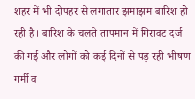शहर में भी दोपहर से लगातार झमाझम बारिश हो रही है। बारिश के चलते तापमान में गिरावट दर्ज की गई और लोगों को कई दिनों से पड़ रही भीषण गर्मी व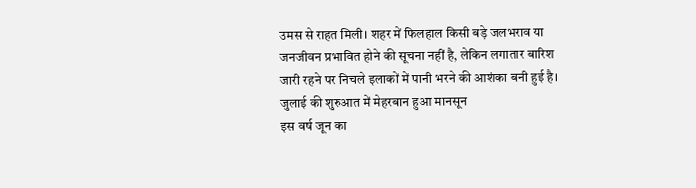उमस से राहत मिली। शहर में फिलहाल किसी बड़े जलभराव या जनजीवन प्रभावित होने की सूचना नहीं है, लेकिन लगातार बारिश जारी रहने पर निचले इलाकों में पानी भरने की आशंका बनी हुई है।
जुलाई की शुरुआत में मेहरबान हुआ मानसून
इस वर्ष जून का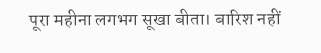पूरा महीना लगभग सूखा बीता। बारिश नहीं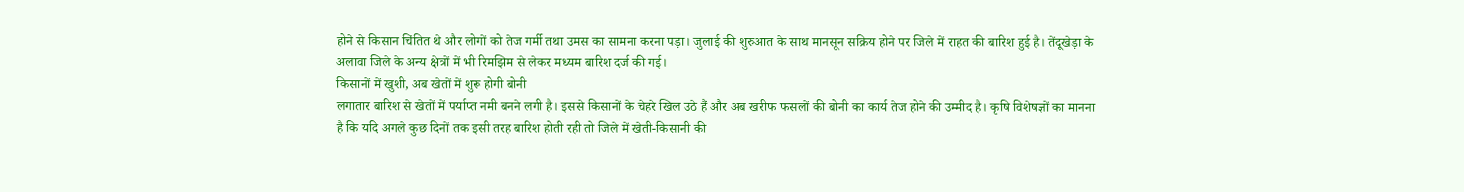होने से किसान चिंतित थे और लोगों को तेज गर्मी तथा उमस का सामना करना पड़ा। जुलाई की शुरुआत के साथ मानसून सक्रिय होने पर जिले में राहत की बारिश हुई है। तेंदूखेड़ा के अलावा जिले के अन्य क्षेत्रों में भी रिमझिम से लेकर मध्यम बारिश दर्ज की गई।
किसानों में खुशी, अब खेतों में शुरू होगी बोनी
लगातार बारिश से खेतों में पर्याप्त नमी बनने लगी है। इससे किसानों के चेहरे खिल उठे हैं और अब खरीफ फसलों की बोनी का कार्य तेज होने की उम्मीद है। कृषि विशेषज्ञों का मानना है कि यदि अगले कुछ दिनों तक इसी तरह बारिश होती रही तो जिले में खेती-किसानी की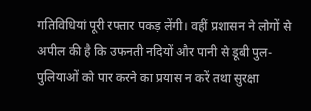गतिविधियां पूरी रफ्तार पकड़ लेंगी। वहीं प्रशासन ने लोगों से अपील की है कि उफनती नदियों और पानी से डूबी पुल-पुलियाओं को पार करने का प्रयास न करें तथा सुरक्षा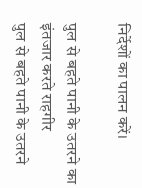निर्देशों का पालन करें।

पुल से बहते पानी के उतरने का इंतजार करते राहगीर
पुल से बहते पानी के उतरने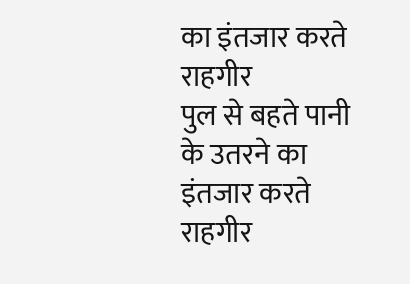का इंतजार करते राहगीर
पुल से बहते पानी के उतरने का इंतजार करते राहगीर